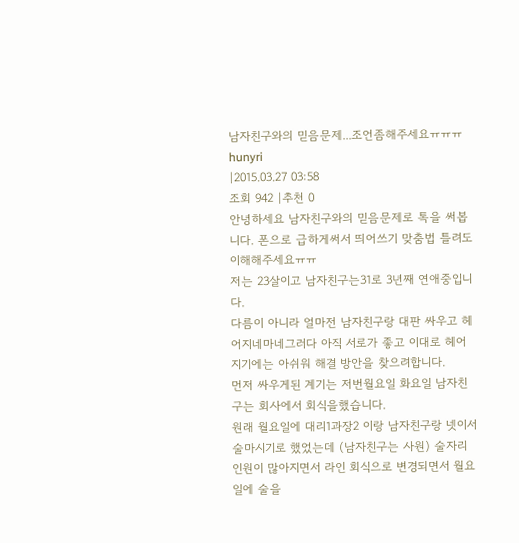남자친구와의 믿음문제...조언좀해주세요ㅠㅠㅠ
hunyri
|2015.03.27 03:58
조회 942 |추천 0
안녕하세요 남자친구와의 믿음문제로 톡을 써봅니다. 폰으로 급하게써서 띄어쓰기 맞춤법 틀려도 이해해주세요ㅠㅠ
저는 23살이고 남자친구는31로 3년째 연애중입니다.
다름이 아니라 얼마전 남자친구랑 대판 싸우고 헤어지네마네그러다 아직 서로가 좋고 이대로 헤어지기에는 아쉬워 해결 방안을 찾으려합니다.
먼저 싸우게된 계기는 저번월요일 화요일 남자친구는 회사에서 회식을했습니다.
원래 월요일에 대리1과장2 이랑 남자친구랑 넷이서 술마시기로 했었는데 (남자친구는 사원) 술자리 인원이 많아지면서 라인 회식으로 변경되면서 월요일에 술을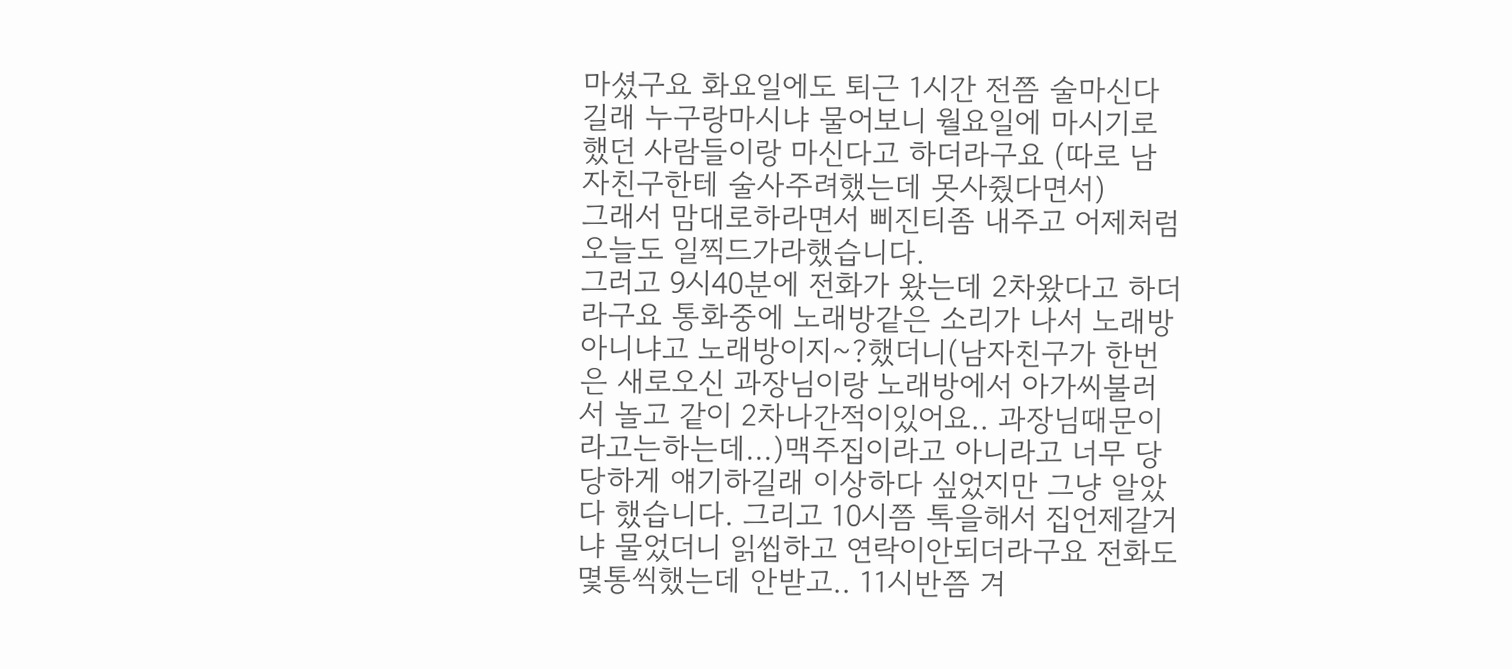마셨구요 화요일에도 퇴근 1시간 전쯤 술마신다길래 누구랑마시냐 물어보니 월요일에 마시기로 했던 사람들이랑 마신다고 하더라구요 (따로 남자친구한테 술사주려했는데 못사줬다면서)
그래서 맘대로하라면서 삐진티좀 내주고 어제처럼 오늘도 일찍드가라했습니다.
그러고 9시40분에 전화가 왔는데 2차왔다고 하더라구요 통화중에 노래방같은 소리가 나서 노래방아니냐고 노래방이지~?했더니(남자친구가 한번은 새로오신 과장님이랑 노래방에서 아가씨불러서 놀고 같이 2차나간적이있어요.. 과장님때문이라고는하는데...)맥주집이라고 아니라고 너무 당당하게 얘기하길래 이상하다 싶었지만 그냥 알았다 했습니다. 그리고 10시쯤 톡을해서 집언제갈거냐 물었더니 읽씹하고 연락이안되더라구요 전화도 몇통씩했는데 안받고.. 11시반쯤 겨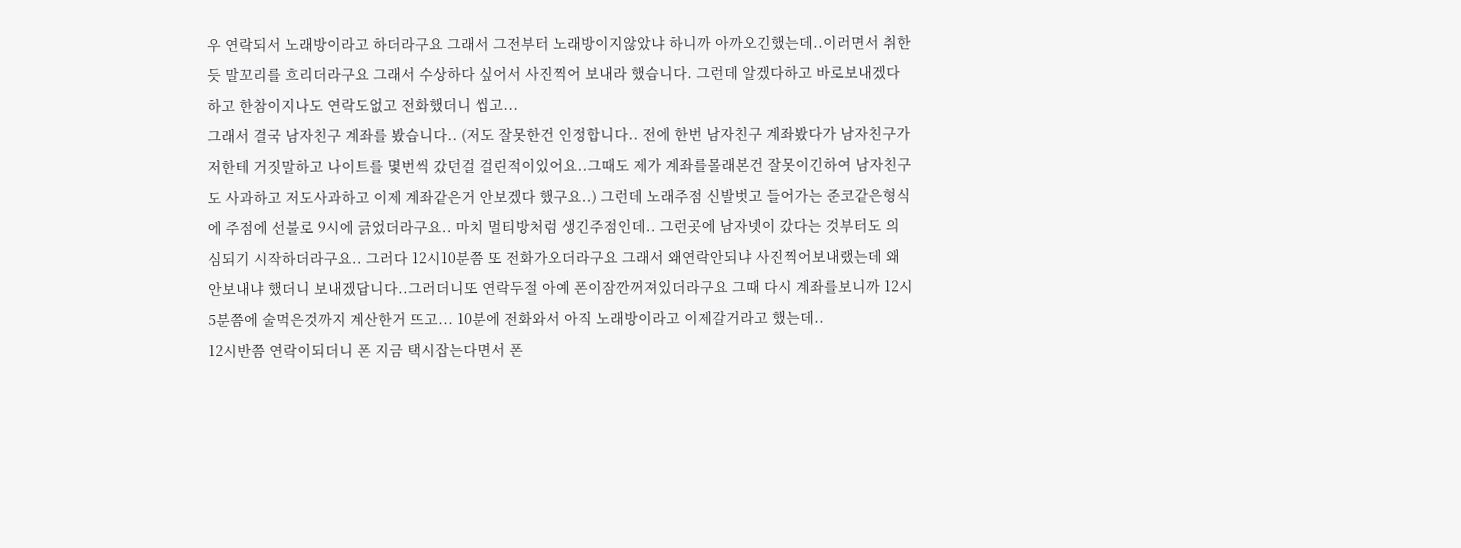우 연락되서 노래방이라고 하더라구요 그래서 그전부터 노래방이지않았냐 하니까 아까오긴했는데..이러면서 취한듯 말꼬리를 흐리더라구요 그래서 수상하다 싶어서 사진찍어 보내라 했습니다. 그런데 알겠다하고 바로보내겠다하고 한참이지나도 연락도없고 전화했더니 씹고...
그래서 결국 남자친구 계좌를 봤습니다.. (저도 잘못한건 인정합니다.. 전에 한번 남자친구 계좌봤다가 남자친구가 저한테 거짓말하고 나이트를 몇번씩 갔던걸 걸린적이있어요..그때도 제가 계좌를몰래본건 잘못이긴하여 남자친구도 사과하고 저도사과하고 이제 계좌같은거 안보겠다 했구요..) 그런데 노래주점 신발벗고 들어가는 준코같은형식에 주점에 선불로 9시에 긁었더라구요.. 마치 멀티방처럼 생긴주점인데.. 그런곳에 남자넷이 갔다는 것부터도 의심되기 시작하더라구요.. 그러다 12시10분쯤 또 전화가오더라구요 그래서 왜연락안되냐 사진찍어보내랬는데 왜안보내냐 했더니 보내겠답니다..그러더니또 연락두절 아예 폰이잠깐꺼져있더라구요 그때 다시 계좌를보니까 12시 5분쯤에 술먹은것까지 계산한거 뜨고... 10분에 전화와서 아직 노래방이라고 이제갈거라고 했는데..
12시반쯤 연락이되더니 폰 지금 택시잡는다면서 폰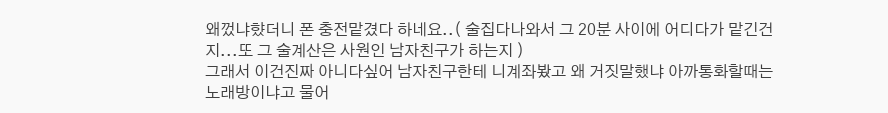왜껐냐햤더니 폰 충전맡겼다 하네요..( 술집다나와서 그 20분 사이에 어디다가 맡긴건지...또 그 술계산은 사원인 남자친구가 하는지 )
그래서 이건진짜 아니다싶어 남자친구한테 니계좌봤고 왜 거짓말했냐 아까통화할때는 노래방이냐고 물어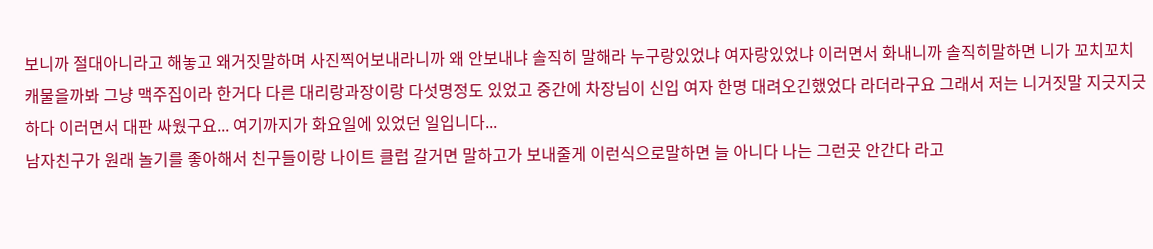보니까 절대아니라고 해놓고 왜거짓말하며 사진찍어보내라니까 왜 안보내냐 솔직히 말해라 누구랑있었냐 여자랑있었냐 이러면서 화내니까 솔직히말하면 니가 꼬치꼬치 캐물을까봐 그냥 맥주집이라 한거다 다른 대리랑과장이랑 다섯명정도 있었고 중간에 차장님이 신입 여자 한명 대려오긴했었다 라더라구요 그래서 저는 니거짓말 지긋지긋하다 이러면서 대판 싸웠구요... 여기까지가 화요일에 있었던 일입니다...
남자친구가 원래 놀기를 좋아해서 친구들이랑 나이트 클럽 갈거면 말하고가 보내줄게 이런식으로말하면 늘 아니다 나는 그런곳 안간다 라고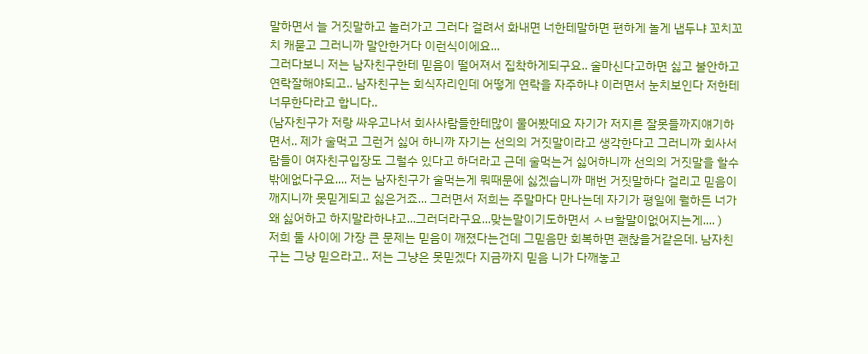말하면서 늘 거짓말하고 놀러가고 그러다 걸려서 화내면 너한테말하면 편하게 놀게 냅두냐 꼬치꼬치 캐묻고 그러니까 말안한거다 이런식이에요...
그러다보니 저는 남자친구한테 믿음이 떨어져서 집착하게되구요.. 술마신다고하면 싫고 불안하고 연락잘해야되고.. 남자친구는 회식자리인데 어떻게 연락을 자주하냐 이러면서 눈치보인다 저한테 너무한다라고 합니다..
(남자친구가 저랑 싸우고나서 회사사람들한테많이 물어봤데요 자기가 저지른 잘못들까지얘기하면서.. 제가 술먹고 그런거 싫어 하니까 자기는 선의의 거짓말이라고 생각한다고 그러니까 회사서람들이 여자친구입장도 그럴수 있다고 하더라고 근데 술먹는거 싫어하니까 선의의 거짓말을 할수밖에없다구요.... 저는 남자친구가 술먹는게 뭐때문에 싫겠습니까 매번 거짓말하다 걸리고 믿음이 깨지니까 못믿게되고 싫은거죠... 그러면서 저희는 주말마다 만나는데 자기가 평일에 뭘하든 너가왜 싫어하고 하지말라하냐고...그러더라구요...맞는말이기도하면서 ㅅㅂ할말이없어지는게.... )
저희 둘 사이에 가장 큰 문제는 믿음이 깨졌다는건데 그믿음만 회복하면 괜찮을거같은데. 남자친구는 그냥 믿으라고.. 저는 그냥은 못믿겠다 지금까지 믿음 니가 다깨놓고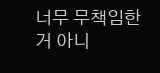너무 무책임한거 아니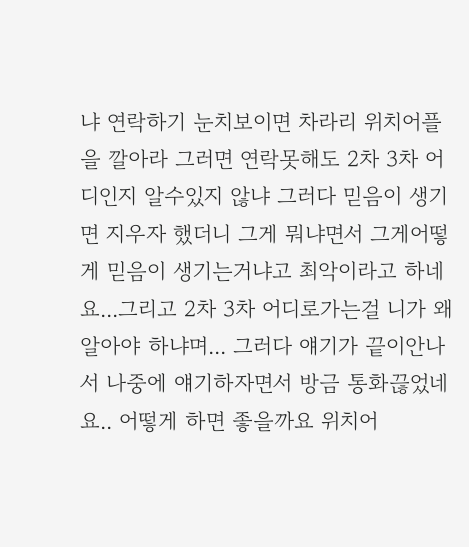냐 연락하기 눈치보이면 차라리 위치어플을 깔아라 그러면 연락못해도 2차 3차 어디인지 알수있지 않냐 그러다 믿음이 생기면 지우자 했더니 그게 뭐냐면서 그게어떻게 믿음이 생기는거냐고 최악이라고 하네요...그리고 2차 3차 어디로가는걸 니가 왜알아야 하냐며... 그러다 얘기가 끝이안나서 나중에 얘기하자면서 방금 통화끊었네요.. 어떻게 하면 좋을까요 위치어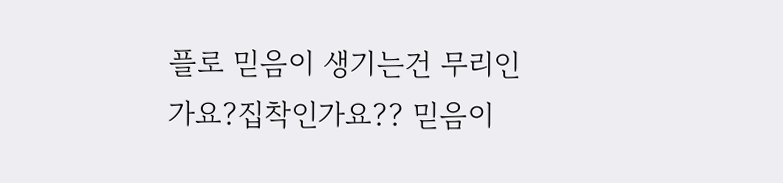플로 믿음이 생기는건 무리인가요?집착인가요?? 믿음이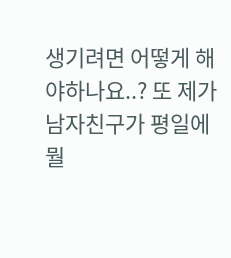생기려면 어떻게 해야하나요..? 또 제가 남자친구가 평일에 뭘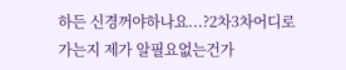하든 신경꺼야하나요...?2차3차어디로가는지 제가 알필요없는건가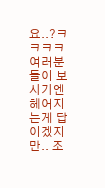요..?ㅋㅋㅋㅋ여러분들이 보시기엔 헤어지는게 답이겠지만.. 조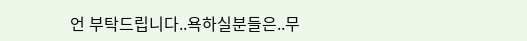언 부탁드립니다..욕하실분들은..무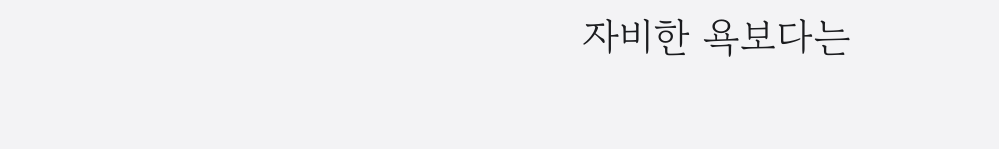자비한 욕보다는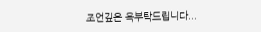조언깊은 욕부탁드립니다...